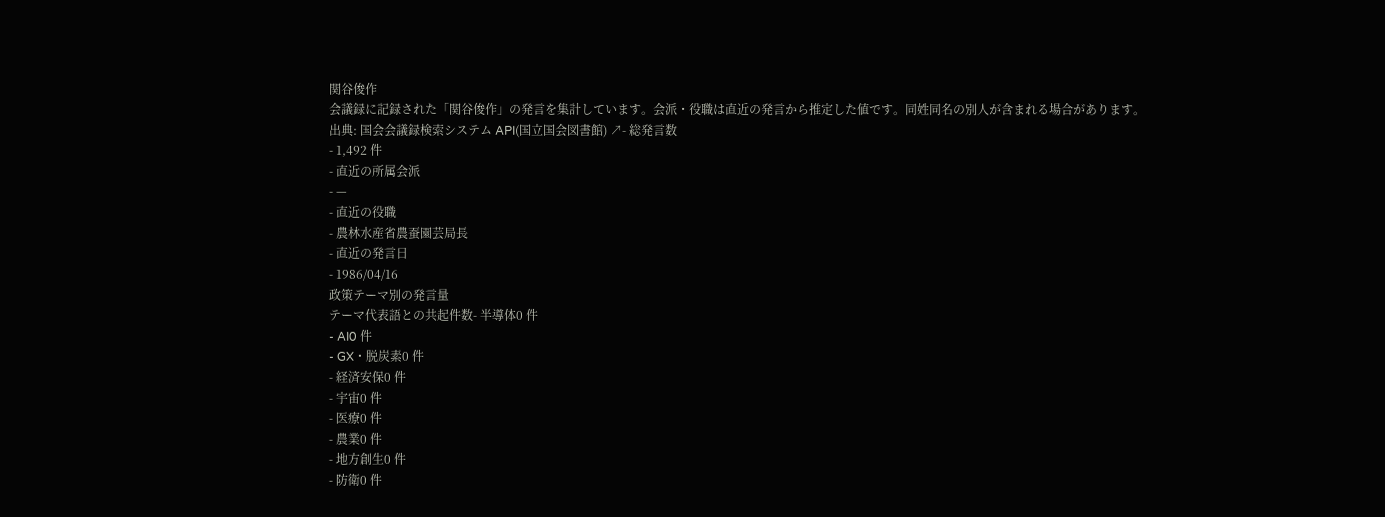関谷俊作
会議録に記録された「関谷俊作」の発言を集計しています。会派・役職は直近の発言から推定した値です。同姓同名の別人が含まれる場合があります。
出典: 国会会議録検索システム API(国立国会図書館) ↗- 総発言数
- 1,492 件
- 直近の所属会派
- —
- 直近の役職
- 農林水産省農蚕園芸局長
- 直近の発言日
- 1986/04/16
政策テーマ別の発言量
テーマ代表語との共起件数- 半導体0 件
- AI0 件
- GX・脱炭素0 件
- 経済安保0 件
- 宇宙0 件
- 医療0 件
- 農業0 件
- 地方創生0 件
- 防衛0 件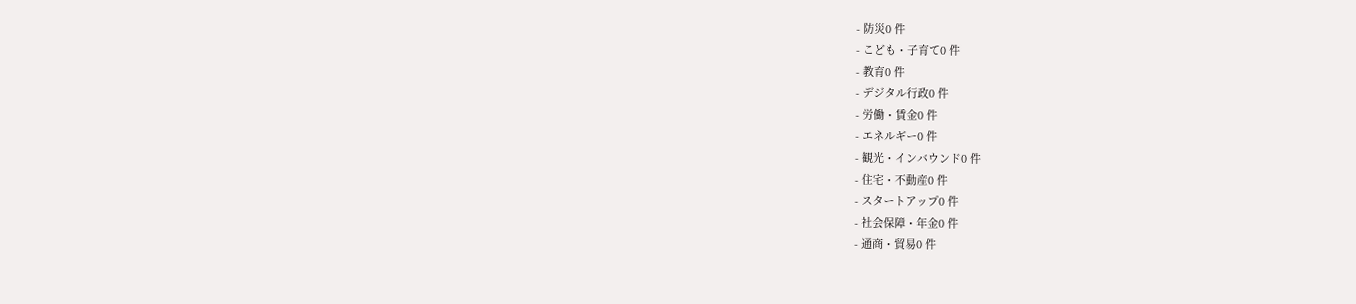- 防災0 件
- こども・子育て0 件
- 教育0 件
- デジタル行政0 件
- 労働・賃金0 件
- エネルギー0 件
- 観光・インバウンド0 件
- 住宅・不動産0 件
- スタートアップ0 件
- 社会保障・年金0 件
- 通商・貿易0 件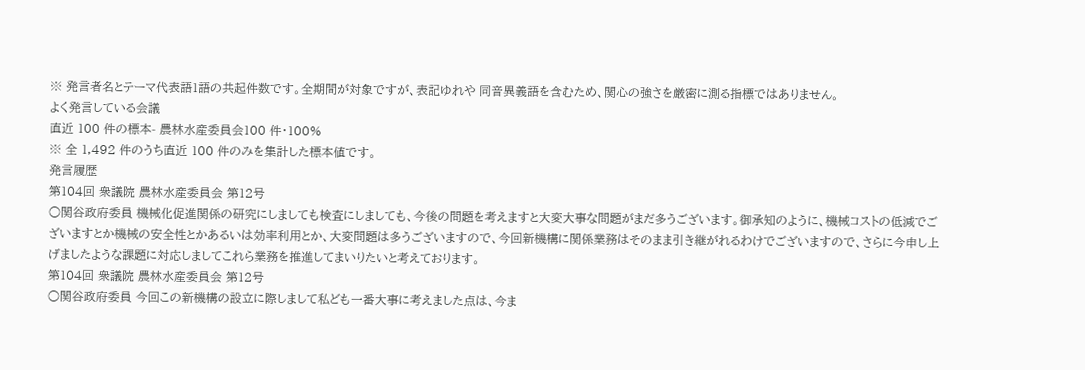※ 発言者名とテーマ代表語1語の共起件数です。全期間が対象ですが、表記ゆれや 同音異義語を含むため、関心の強さを厳密に測る指標ではありません。
よく発言している会議
直近 100 件の標本- 農林水産委員会100 件・100%
※ 全 1,492 件のうち直近 100 件のみを集計した標本値です。
発言履歴
第104回 衆議院 農林水産委員会 第12号
○関谷政府委員 機械化促進関係の研究にしましても検査にしましても、今後の問題を考えますと大変大事な問題がまだ多うございます。御承知のように、機械コストの低減でございますとか機械の安全性とかあるいは効率利用とか、大変問題は多うございますので、今回新機構に関係業務はそのまま引き継がれるわけでございますので、さらに今申し上げましたような課題に対応しましてこれら業務を推進してまいりたいと考えております。
第104回 衆議院 農林水産委員会 第12号
○関谷政府委員 今回この新機構の設立に際しまして私ども一番大事に考えました点は、今ま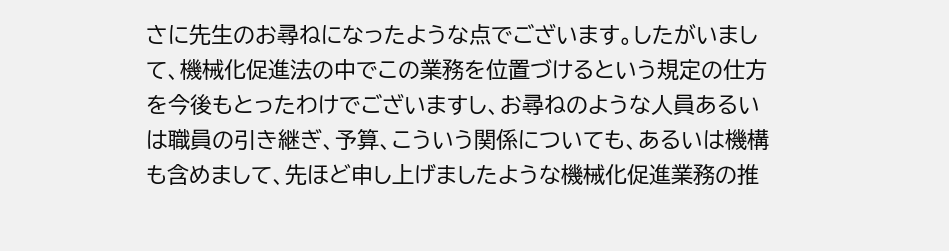さに先生のお尋ねになったような点でございます。したがいまして、機械化促進法の中でこの業務を位置づけるという規定の仕方を今後もとったわけでございますし、お尋ねのような人員あるいは職員の引き継ぎ、予算、こういう関係についても、あるいは機構も含めまして、先ほど申し上げましたような機械化促進業務の推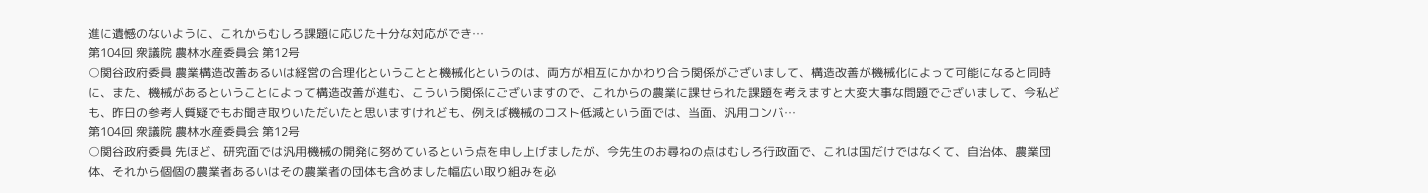進に遺憾のないように、これからむしろ課題に応じた十分な対応ができ…
第104回 衆議院 農林水産委員会 第12号
○関谷政府委員 農業構造改善あるいは経営の合理化ということと機械化というのは、両方が相互にかかわり合う関係がございまして、構造改善が機械化によって可能になると同時に、また、機械があるということによって構造改善が進む、こういう関係にございますので、これからの農業に課せられた課題を考えますと大変大事な問題でございまして、今私ども、昨日の参考人質疑でもお聞き取りいただいたと思いますけれども、例えば機械のコスト低減という面では、当面、汎用コンバ…
第104回 衆議院 農林水産委員会 第12号
○関谷政府委員 先ほど、研究面では汎用機械の開発に努めているという点を申し上げましたが、今先生のお尋ねの点はむしろ行政面で、これは国だけではなくて、自治体、農業団体、それから個個の農業者あるいはその農業者の団体も含めました幅広い取り組みを必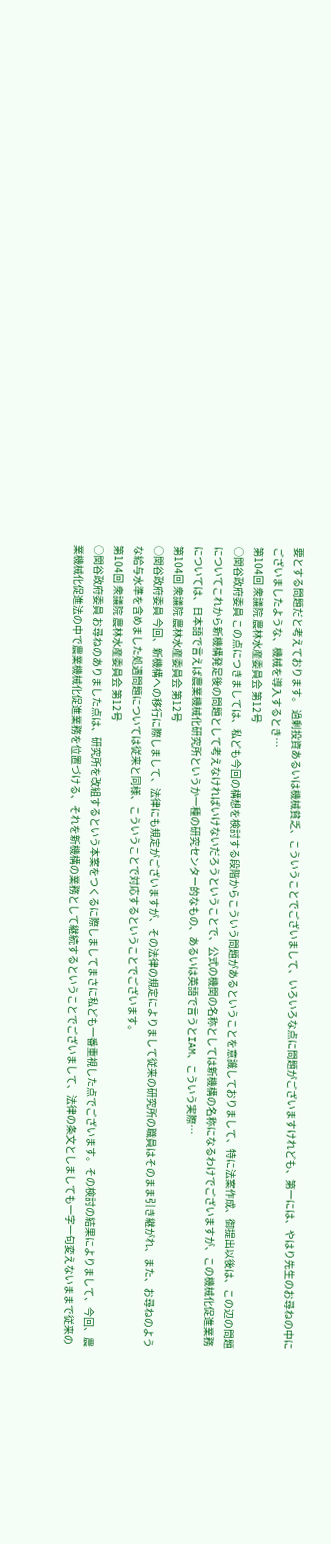要とする問題だと考えております。 過剰投資あるいは機械貧乏、こういうことでございまして、いろいろな点に問題がございますけれども、第一には、やはり先生のお尋ねの中にございましたような、機械を導入するとき…
第104回 衆議院 農林水産委員会 第12号
○関谷政府委員 この点につきましては、私ども今回の構想を検討する段階からこういう問題があるということを意識しておりまして、特に法案作成、御提出以後は、この辺の問題についてこれから新機構発足後の問題として考えなければいけないだろうということで、公式の機関の名称としては新機構の名称になるわけでございますが、この機械化促進業務については、日本語で言えば農業機械化研究所というか一種の研究センター的なもの、あるいは英語で言うとIAM、こういう実際…
第104回 衆議院 農林水産委員会 第12号
○関谷政府委員 今回、新機構への移行に際しまして、法律にも規定がございますが、その法律の規定によりまして従来の研究所の職員はそのまま引き継がれ、また、お尋ねのような給与水準を含めました処遇問題については従来と同様、こういうことで対応するということでございます。
第104回 衆議院 農林水産委員会 第12号
○関谷政府委員 お尋ねのありました点は、研究所を改組するという本案をつくるに際しましてまさに私ども一番重視した点でございます。その検討の結果によりまして、今回、農業機械化促進法の中で農業機械化促進業務を位置づける、それを新機構の業務として継続するということでございまして、法律の条文としましても一字一句変えないままで従来の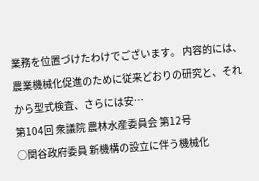業務を位置づけたわけでございます。 内容的には、農業機械化促進のために従来どおりの研究と、それから型式検査、さらには安…
第104回 衆議院 農林水産委員会 第12号
○関谷政府委員 新機構の設立に伴う機械化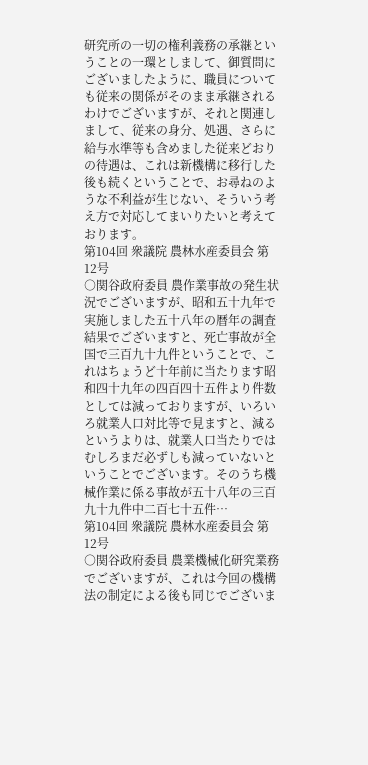研究所の一切の権利義務の承継ということの一環としまして、御質問にございましたように、職員についても従来の関係がそのまま承継されるわけでございますが、それと関連しまして、従来の身分、処遇、さらに給与水準等も含めました従来どおりの待遇は、これは新機構に移行した後も続くということで、お尋ねのような不利益が生じない、そういう考え方で対応してまいりたいと考えております。
第104回 衆議院 農林水産委員会 第12号
○関谷政府委員 農作業事故の発生状況でございますが、昭和五十九年で実施しました五十八年の暦年の調査結果でございますと、死亡事故が全国で三百九十九件ということで、これはちょうど十年前に当たります昭和四十九年の四百四十五件より件数としては減っておりますが、いろいろ就業人口対比等で見ますと、減るというよりは、就業人口当たりではむしろまだ必ずしも減っていないということでございます。そのうち機械作業に係る事故が五十八年の三百九十九件中二百七十五件…
第104回 衆議院 農林水産委員会 第12号
○関谷政府委員 農業機械化研究業務でございますが、これは今回の機構法の制定による後も同じでございま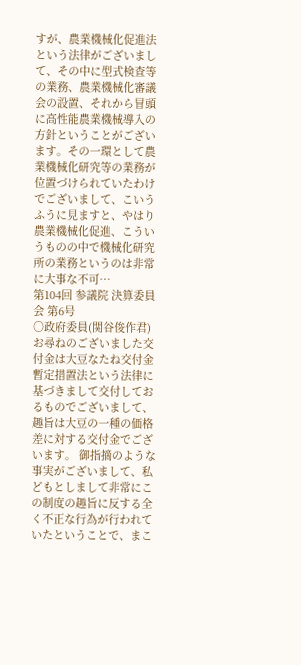すが、農業機械化促進法という法律がございまして、その中に型式検査等の業務、農業機械化審議会の設置、それから冒頭に高性能農業機械導入の方針ということがございます。その一環として農業機械化研究等の業務が位置づけられていたわけでございまして、こいうふうに見ますと、やはり農業機械化促進、こういうものの中で機械化研究所の業務というのは非常に大事な不可…
第104回 参議院 決算委員会 第6号
○政府委員(関谷俊作君) お尋ねのございました交付金は大豆なたね交付金暫定措置法という法律に基づきまして交付しておるものでございまして、趣旨は大豆の一種の価格差に対する交付金でございます。 御指摘のような事実がございまして、私どもとしまして非常にこの制度の趣旨に反する全く不正な行為が行われていたということで、まこ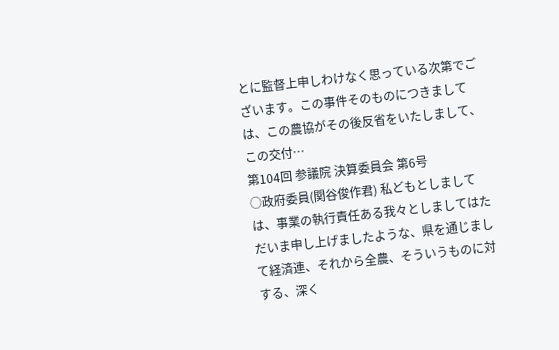とに監督上申しわけなく思っている次第でございます。この事件そのものにつきましては、この農協がその後反省をいたしまして、この交付…
第104回 参議院 決算委員会 第6号
○政府委員(関谷俊作君) 私どもとしましては、事業の執行責任ある我々としましてはただいま申し上げましたような、県を通じまして経済連、それから全農、そういうものに対する、深く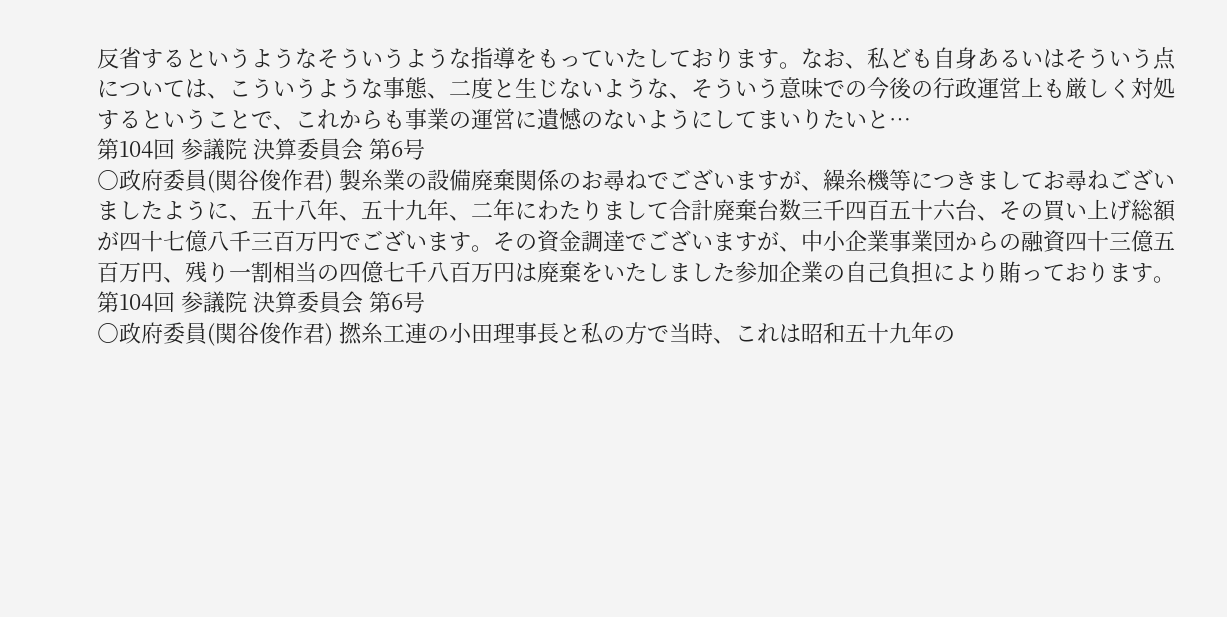反省するというようなそういうような指導をもっていたしております。なお、私ども自身あるいはそういう点については、こういうような事態、二度と生じないような、そういう意味での今後の行政運営上も厳しく対処するということで、これからも事業の運営に遺憾のないようにしてまいりたいと…
第104回 参議院 決算委員会 第6号
○政府委員(関谷俊作君) 製糸業の設備廃棄関係のお尋ねでございますが、繰糸機等につきましてお尋ねございましたように、五十八年、五十九年、二年にわたりまして合計廃棄台数三千四百五十六台、その買い上げ総額が四十七億八千三百万円でございます。その資金調達でございますが、中小企業事業団からの融資四十三億五百万円、残り一割相当の四億七千八百万円は廃棄をいたしました参加企業の自己負担により賄っております。
第104回 参議院 決算委員会 第6号
○政府委員(関谷俊作君) 撚糸工連の小田理事長と私の方で当時、これは昭和五十九年の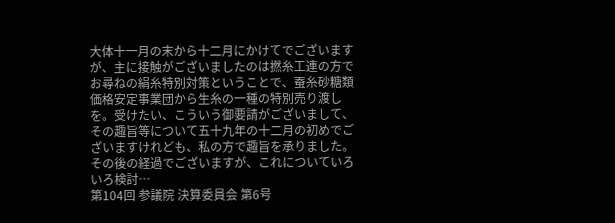大体十一月の末から十二月にかけてでございますが、主に接触がございましたのは撚糸工連の方でお尋ねの絹糸特別対策ということで、蚕糸砂糖類価格安定事業団から生糸の一種の特別売り渡しを。受けたい、こういう御要請がございまして、その趣旨等について五十九年の十二月の初めでございますけれども、私の方で趣旨を承りました。その後の経過でございますが、これについていろいろ検討…
第104回 参議院 決算委員会 第6号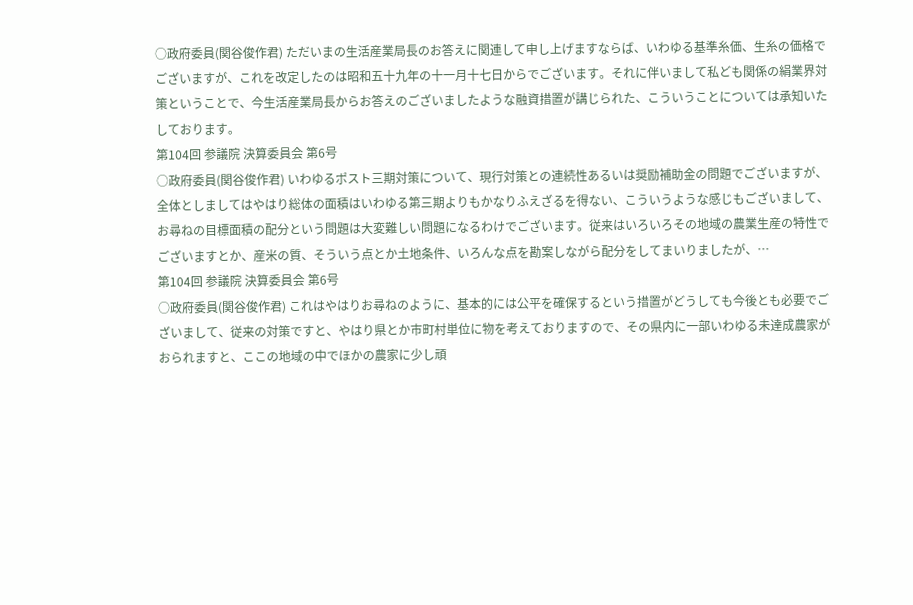○政府委員(関谷俊作君) ただいまの生活産業局長のお答えに関連して申し上げますならば、いわゆる基準糸価、生糸の価格でございますが、これを改定したのは昭和五十九年の十一月十七日からでございます。それに伴いまして私ども関係の絹業界対策ということで、今生活産業局長からお答えのございましたような融資措置が講じられた、こういうことについては承知いたしております。
第104回 参議院 決算委員会 第6号
○政府委員(関谷俊作君) いわゆるポスト三期対策について、現行対策との連続性あるいは奨励補助金の問題でございますが、全体としましてはやはり総体の面積はいわゆる第三期よりもかなりふえざるを得ない、こういうような感じもございまして、お尋ねの目標面積の配分という問題は大変難しい問題になるわけでございます。従来はいろいろその地域の農業生産の特性でございますとか、産米の質、そういう点とか土地条件、いろんな点を勘案しながら配分をしてまいりましたが、…
第104回 参議院 決算委員会 第6号
○政府委員(関谷俊作君) これはやはりお尋ねのように、基本的には公平を確保するという措置がどうしても今後とも必要でございまして、従来の対策ですと、やはり県とか市町村単位に物を考えておりますので、その県内に一部いわゆる未達成農家がおられますと、ここの地域の中でほかの農家に少し頑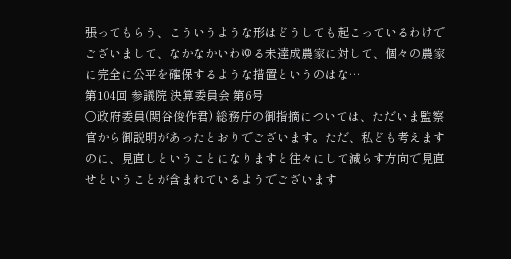張ってもらう、こういうような形はどうしても起こっているわけでございまして、なかなかいわゆる未達成農家に対して、個々の農家に完全に公平を確保するような措置というのはな…
第104回 参議院 決算委員会 第6号
○政府委員(関谷俊作君) 総務庁の御指摘については、ただいま監察官から御説明があったとおりでございます。ただ、私ども考えますのに、見直しということになりますと往々にして減らす方向で見直せということが含まれているようでございます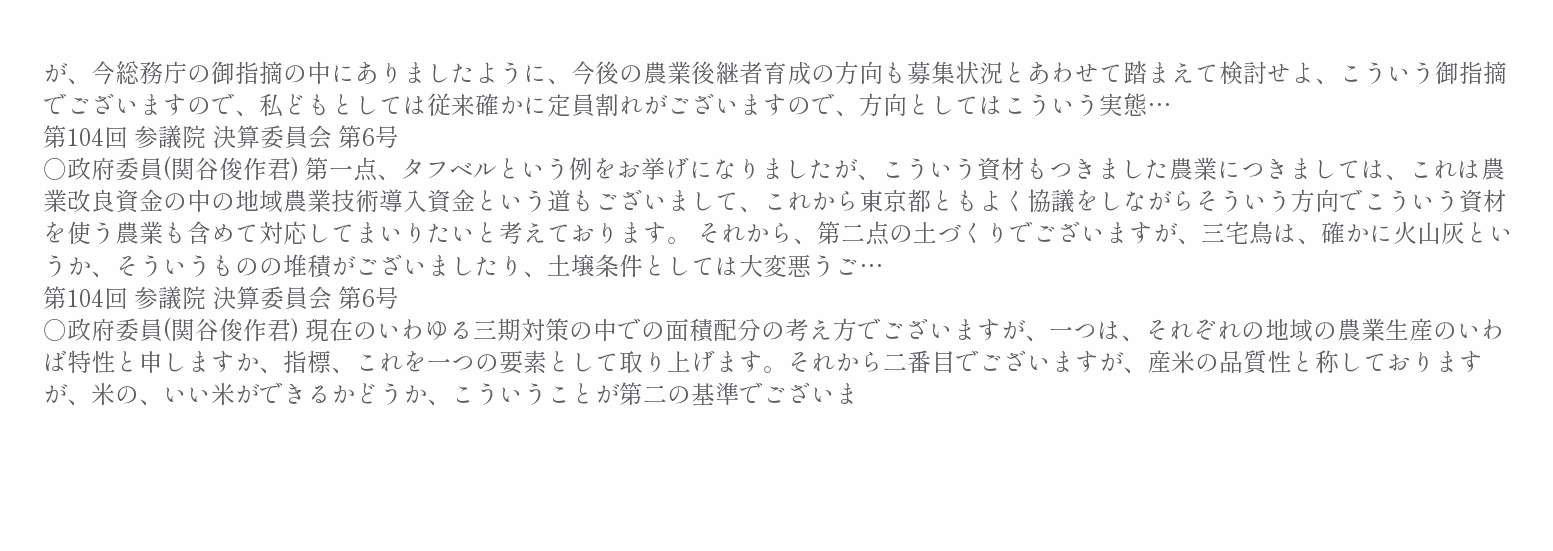が、今総務庁の御指摘の中にありましたように、今後の農業後継者育成の方向も募集状況とあわせて踏まえて検討せよ、こういう御指摘でございますので、私どもとしては従来確かに定員割れがございますので、方向としてはこういう実態…
第104回 参議院 決算委員会 第6号
○政府委員(関谷俊作君) 第一点、タフベルという例をお挙げになりましたが、こういう資材もつきました農業につきましては、これは農業改良資金の中の地域農業技術導入資金という道もございまして、これから東京都ともよく協議をしながらそういう方向でこういう資材を使う農業も含めて対応してまいりたいと考えております。 それから、第二点の土づくりでございますが、三宅鳥は、確かに火山灰というか、そういうものの堆積がございましたり、土壌条件としては大変悪うご…
第104回 参議院 決算委員会 第6号
○政府委員(関谷俊作君) 現在のいわゆる三期対策の中での面積配分の考え方でございますが、一つは、それぞれの地域の農業生産のいわば特性と申しますか、指標、これを一つの要素として取り上げます。それから二番目でございますが、産米の品質性と称しておりますが、米の、いい米ができるかどうか、こういうことが第二の基準でございま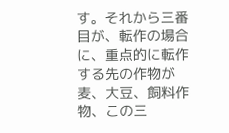す。それから三番目が、転作の場合に、重点的に転作する先の作物が麦、大豆、飼料作物、この三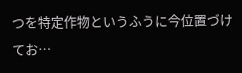つを特定作物というふうに今位置づけてお…